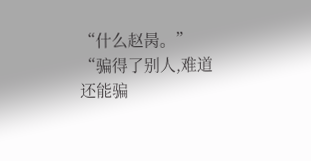“什么赵昺。”
“骗得了别人,难道还能骗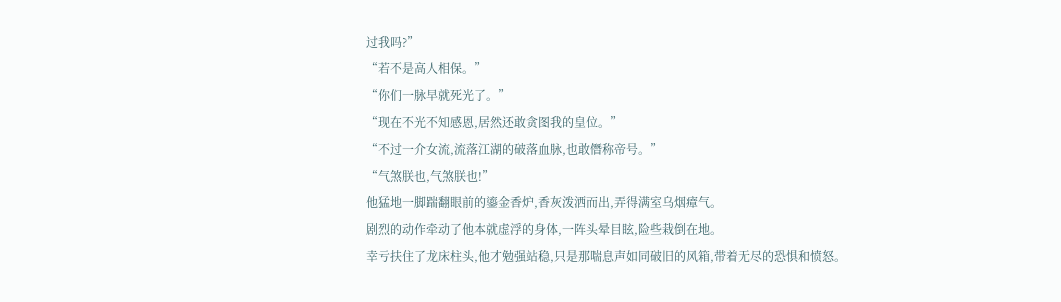过我吗?”
“若不是高人相保。”
“你们一脉早就死光了。”
“现在不光不知感恩,居然还敢贪图我的皇位。”
“不过一介女流,流落江湖的破落血脉,也敢僭称帝号。”
“气煞朕也,气煞朕也!”
他猛地一脚踹翻眼前的鎏金香炉,香灰泼洒而出,弄得满室乌烟瘴气。
剧烈的动作牵动了他本就虚浮的身体,一阵头晕目眩,险些栽倒在地。
幸亏扶住了龙床柱头,他才勉强站稳,只是那喘息声如同破旧的风箱,带着无尽的恐惧和愤怒。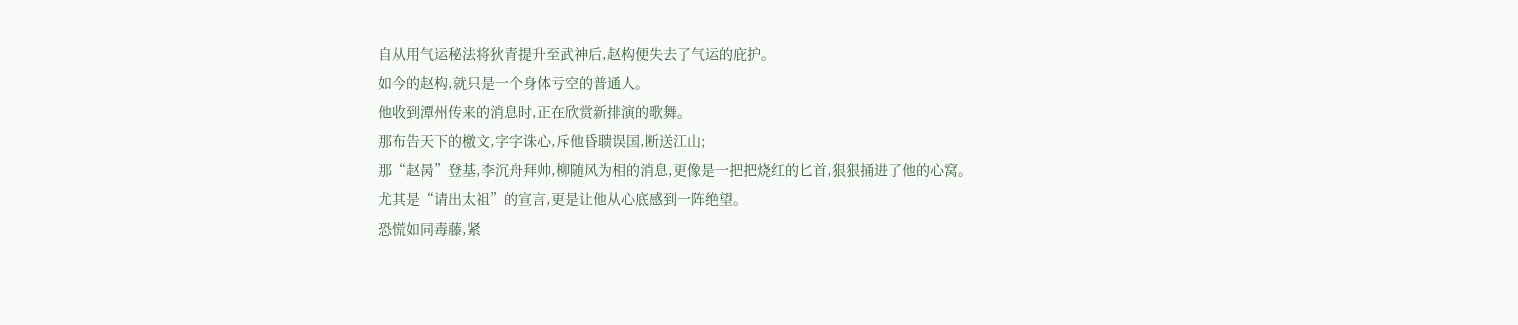自从用气运秘法将狄青提升至武神后,赵构便失去了气运的庇护。
如今的赵构,就只是一个身体亏空的普通人。
他收到潭州传来的消息时,正在欣赏新排演的歌舞。
那布告天下的檄文,字字诛心,斥他昏聩误国,断送江山;
那“赵昺”登基,李沉舟拜帅,柳随风为相的消息,更像是一把把烧红的匕首,狠狠捅进了他的心窝。
尤其是“请出太祖”的宣言,更是让他从心底感到一阵绝望。
恐慌如同毒藤,紧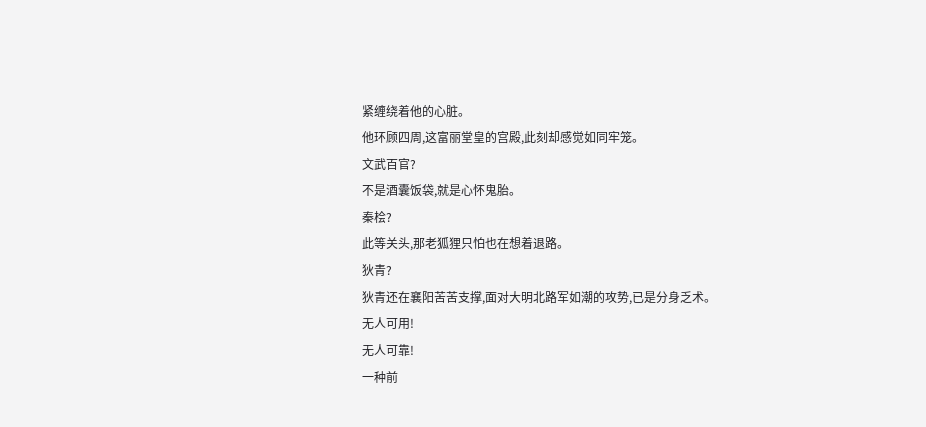紧缠绕着他的心脏。
他环顾四周,这富丽堂皇的宫殿,此刻却感觉如同牢笼。
文武百官?
不是酒囊饭袋,就是心怀鬼胎。
秦桧?
此等关头,那老狐狸只怕也在想着退路。
狄青?
狄青还在襄阳苦苦支撑,面对大明北路军如潮的攻势,已是分身乏术。
无人可用!
无人可靠!
一种前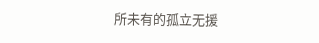所未有的孤立无援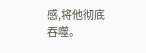感,将他彻底吞噬。